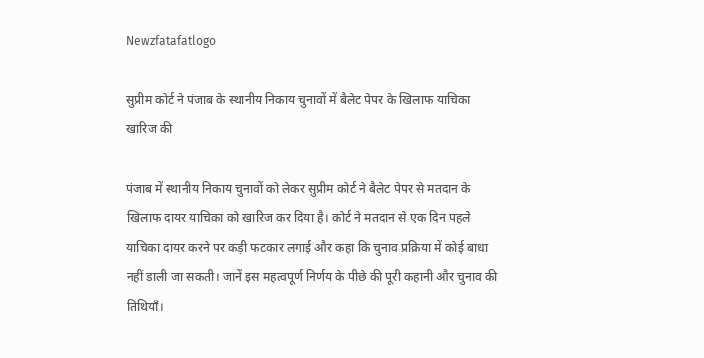Newzfatafatlogo

सुप्रीम कोर्ट ने पंजाब के स्थानीय निकाय चुनावों में बैलेट पेपर के खिलाफ याचिका खारिज की

पंजाब में स्थानीय निकाय चुनावों को लेकर सुप्रीम कोर्ट ने बैलेट पेपर से मतदान के खिलाफ दायर याचिका को खारिज कर दिया है। कोर्ट ने मतदान से एक दिन पहले याचिका दायर करने पर कड़ी फटकार लगाई और कहा कि चुनाव प्रक्रिया में कोई बाधा नहीं डाली जा सकती। जानें इस महत्वपूर्ण निर्णय के पीछे की पूरी कहानी और चुनाव की तिथियाँ।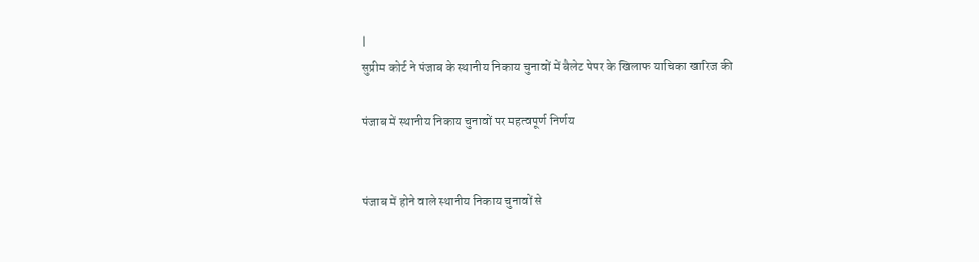|
सुप्रीम कोर्ट ने पंजाब के स्थानीय निकाय चुनावों में बैलेट पेपर के खिलाफ याचिका खारिज की

पंजाब में स्थानीय निकाय चुनावों पर महत्वपूर्ण निर्णय


पंजाब में होने वाले स्थानीय निकाय चुनावों से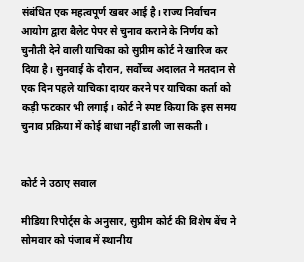संबंधित एक महत्वपूर्ण खबर आई है। राज्य निर्वाचन आयोग द्वारा बैलेट पेपर से चुनाव कराने के निर्णय को चुनौती देने वाली याचिका को सुप्रीम कोर्ट ने खारिज कर दिया है। सुनवाई के दौरान, सर्वोच्च अदालत ने मतदान से एक दिन पहले याचिका दायर करने पर याचिका कर्ता को कड़ी फटकार भी लगाई। कोर्ट ने स्पष्ट किया कि इस समय चुनाव प्रक्रिया में कोई बाधा नहीं डाली जा सकती।


कोर्ट ने उठाए सवाल

मीडिया रिपोर्ट्स के अनुसार, सुप्रीम कोर्ट की विशेष बेंच ने सोमवार को पंजाब में स्थानीय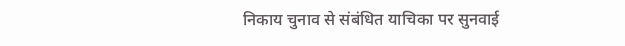निकाय चुनाव से संबंधित याचिका पर सुनवाई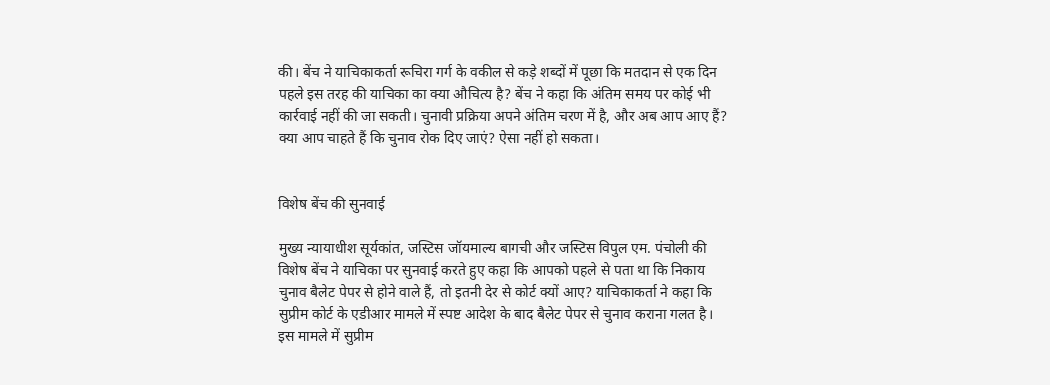की। बेंच ने याचिकाकर्ता रूचिरा गर्ग के वकील से कड़े शब्दों में पूछा कि मतदान से एक दिन पहले इस तरह की याचिका का क्या औचित्य है? बेंच ने कहा कि अंतिम समय पर कोई भी कार्रवाई नहीं की जा सकती। चुनावी प्रक्रिया अपने अंतिम चरण में है, और अब आप आए हैं? क्या आप चाहते हैं कि चुनाव रोक दिए जाएं? ऐसा नहीं हो सकता।


विशेष बेंच की सुनवाई

मुख्य न्यायाधीश सूर्यकांत, जस्टिस जॉयमाल्य बागची और जस्टिस विपुल एम. पंचोली की विशेष बेंच ने याचिका पर सुनवाई करते हुए कहा कि आपको पहले से पता था कि निकाय चुनाव बैलेट पेपर से होने वाले हैं, तो इतनी देर से कोर्ट क्यों आए? याचिकाकर्ता ने कहा कि सुप्रीम कोर्ट के एडीआर मामले में स्पष्ट आदेश के बाद बैलेट पेपर से चुनाव कराना गलत है। इस मामले में सुप्रीम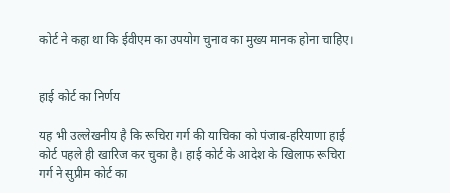कोर्ट ने कहा था कि ईवीएम का उपयोग चुनाव का मुख्य मानक होना चाहिए।


हाई कोर्ट का निर्णय

यह भी उल्लेखनीय है कि रूचिरा गर्ग की याचिका को पंजाब-हरियाणा हाई कोर्ट पहले ही खारिज कर चुका है। हाई कोर्ट के आदेश के खिलाफ रूचिरा गर्ग ने सुप्रीम कोर्ट का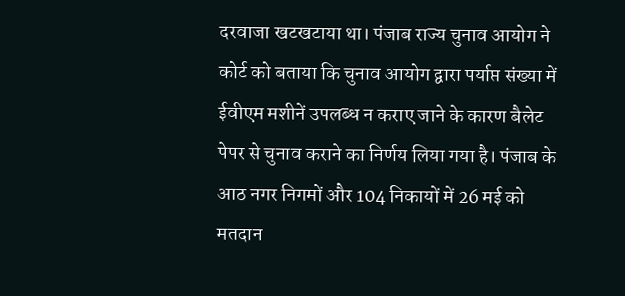दरवाजा खटखटाया था। पंजाब राज्य चुनाव आयोग ने कोर्ट को बताया कि चुनाव आयोग द्वारा पर्याप्त संख्या में ईवीएम मशीनें उपलब्ध न कराए जाने के कारण बैलेट पेपर से चुनाव कराने का निर्णय लिया गया है। पंजाब के आठ नगर निगमों और 104 निकायों में 26 मई को मतदान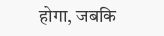होगा, जबकि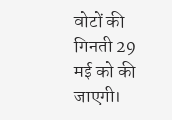वोटों की गिनती 29 मई को की जाएगी।